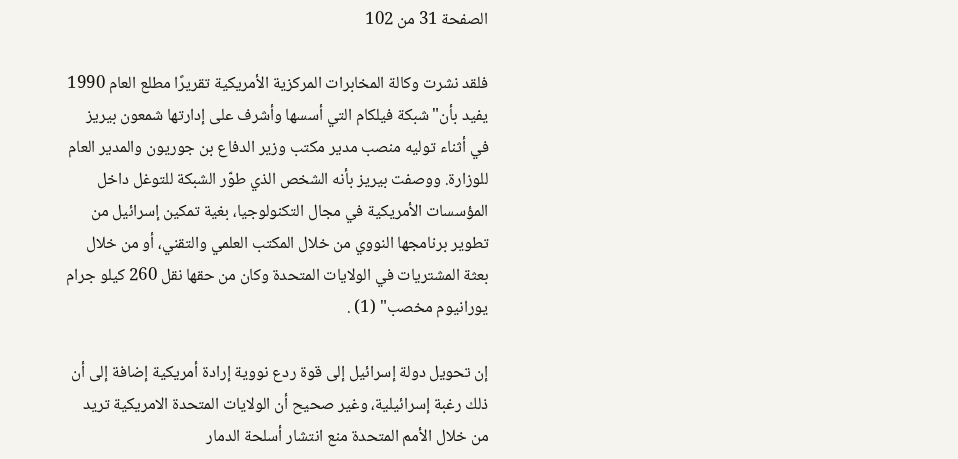الصفحة 31 من 102

فلقد نشرت وكالة المخابرات المركزية الأمريكية تقريرًا مطلع العام 1990 يفيد بأن"شبكة فيلكام التي أسسها وأشرف على إدارتها شمعون بيريز في أثناء توليه منصب مدير مكتب وزير الدفاع بن جوريون والمدير العام للوزارة. ووصفت بيريز بأنه الشخص الذي طوّر الشبكة للتوغل داخل المؤسسات الأمريكية في مجال التكنولوجيا، بغية تمكين إسرائيل من تطوير برنامجها النووي من خلال المكتب العلمي والتقني، أو من خلال بعثة المشتريات في الولايات المتحدة وكان من حقها نقل 260 كيلو جرام يورانيوم مخصب" (1) .

إن تحويل دولة إسرائيل إلى قوة ردع نووية إرادة أمريكية إضافة إلى أن ذلك رغبة إسرائيلية، وغير صحيح أن الولايات المتحدة الامريكية تريد من خلال الأمم المتحدة منع انتشار أسلحة الدمار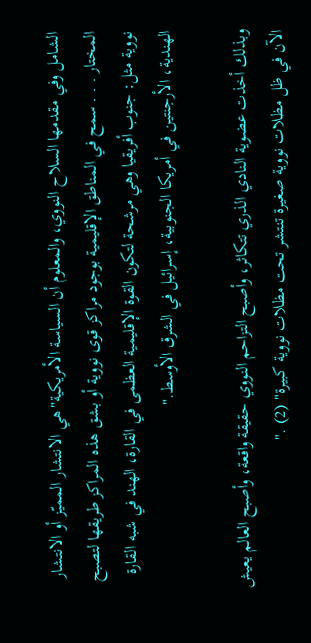الشامل وفي مقدمها السلاح النووي، والمعلوم أن السياسة الأمريكية"هي الانتشار المميّز أو الانتشار المختار . . . سمح في المناطق الإقليمية بوجود مراكز قوى نووية أو بشق هذه المراكز طريقها لتصبح نووية مثل: جنوب أفريقيا وهي مرشحة لتكون القوة الإقليمية العظمى في القارة، الهند في شبه القارة الهندية، الأرجنتين في أمريكا الجنوبية، إسرائيل في الشرق الأوسط."

وبذلك أخذت عضوية النادي الذري تتكاثر، وأصبح التزاحم النووي حقيقة واقعة، وأصبح العالم يعيش الآن في ظل مظلات نووية صغيرة تنتشر تحت مظلات نووية كبيرة" (2) ."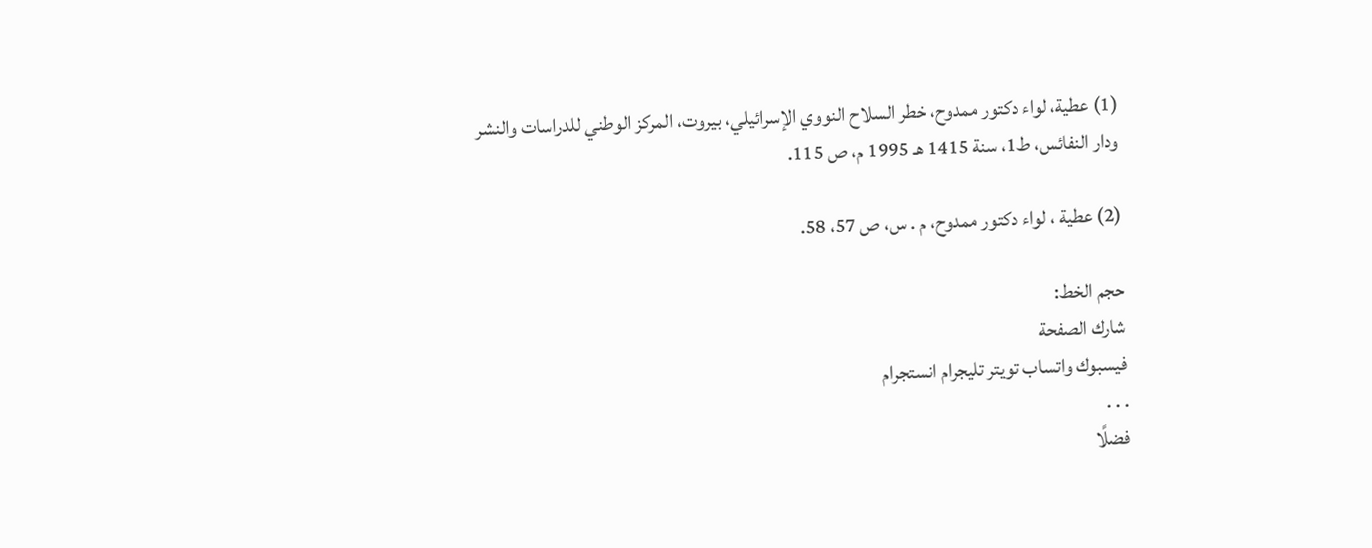(1) عطية، لواء دكتور ممدوح، خطر السلاح النووي الإسرائيلي، بيروت، المركز الوطني للدراسات والنشر ودار النفائس، ط1، سنة 1415 هـ 1995 م، ص 115.

(2) عطية ، لواء دكتور ممدوح، م . س، ص 57، 58.

حجم الخط:
شارك الصفحة
فيسبوك واتساب تويتر تليجرام انستجرام
. . .
فضلًا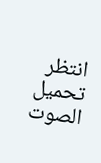انتظر تحميل الصوت